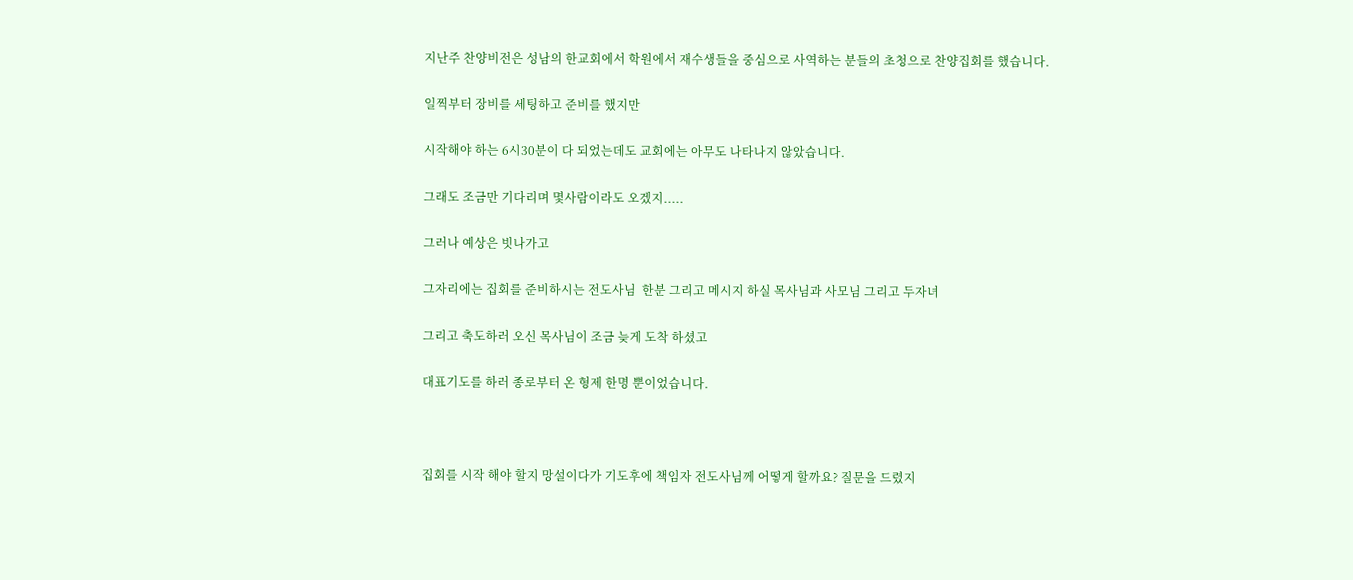지난주 찬양비전은 성남의 한교회에서 학원에서 재수생들을 중심으로 사역하는 분들의 초청으로 찬양집회를 했습니다.

일찍부터 장비를 세팅하고 준비를 했지만

시작해야 하는 6시30분이 다 되었는데도 교회에는 아무도 나타나지 않았습니다.

그래도 조금만 기다리며 몇사람이라도 오겠지.....

그러나 예상은 빗나가고

그자리에는 집회를 준비하시는 전도사님  한분 그리고 메시지 하실 목사님과 사모님 그리고 두자녀

그리고 축도하러 오신 목사님이 조금 늦게 도착 하셨고

대표기도를 하러 종로부터 온 형제 한명 뿐이었습니다.



집회를 시작 해야 할지 망설이다가 기도후에 책임자 전도사님께 어떻게 할까요? 질문을 드렸지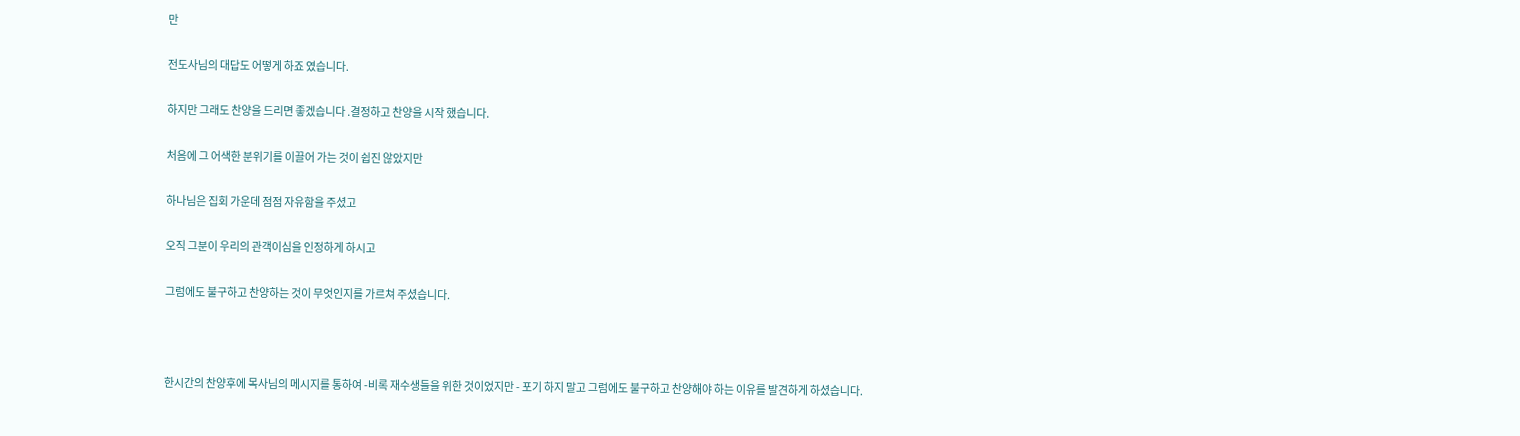만

전도사님의 대답도 어떻게 하죠 였습니다.

하지만 그래도 찬양을 드리면 좋겠습니다 .결정하고 찬양을 시작 했습니다.

처음에 그 어색한 분위기를 이끌어 가는 것이 쉽진 않았지만

하나님은 집회 가운데 점점 자유함을 주셨고

오직 그분이 우리의 관객이심을 인정하게 하시고

그럼에도 불구하고 찬양하는 것이 무엇인지를 가르쳐 주셨습니다.



한시간의 찬양후에 목사님의 메시지를 통하여 -비록 재수생들을 위한 것이었지만 - 포기 하지 말고 그럼에도 불구하고 찬양해야 하는 이유를 발견하게 하셨습니다.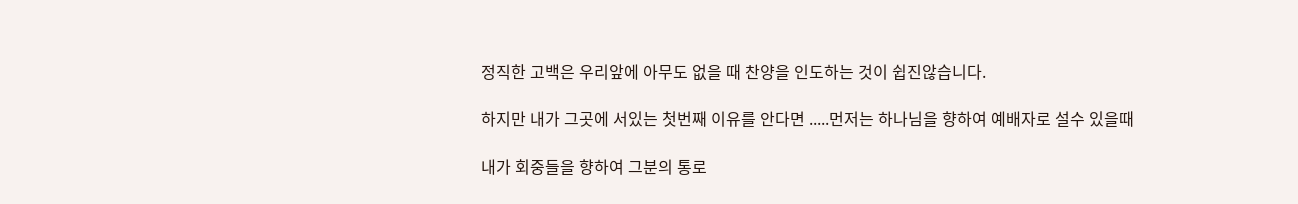정직한 고백은 우리앞에 아무도 없을 때 찬양을 인도하는 것이 쉽진않습니다.

하지만 내가 그곳에 서있는 첫번째 이유를 안다면 .....먼저는 하나님을 향하여 예배자로 설수 있을때

내가 회중들을 향하여 그분의 통로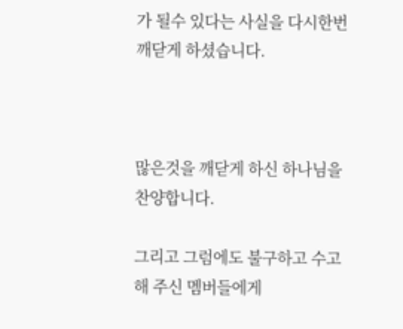가 될수 있다는 사실을 다시한번 깨닫게 하셨습니다.



많은것을 깨닫게 하신 하나님을 찬양합니다.

그리고 그럼에도 불구하고 수고 해 주신 멤버들에게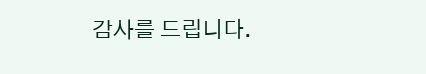감사를 드립니다.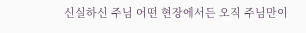신실하신 주님 어떤 현장에서든 오직 주님만이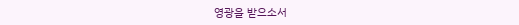영광을 받으소서